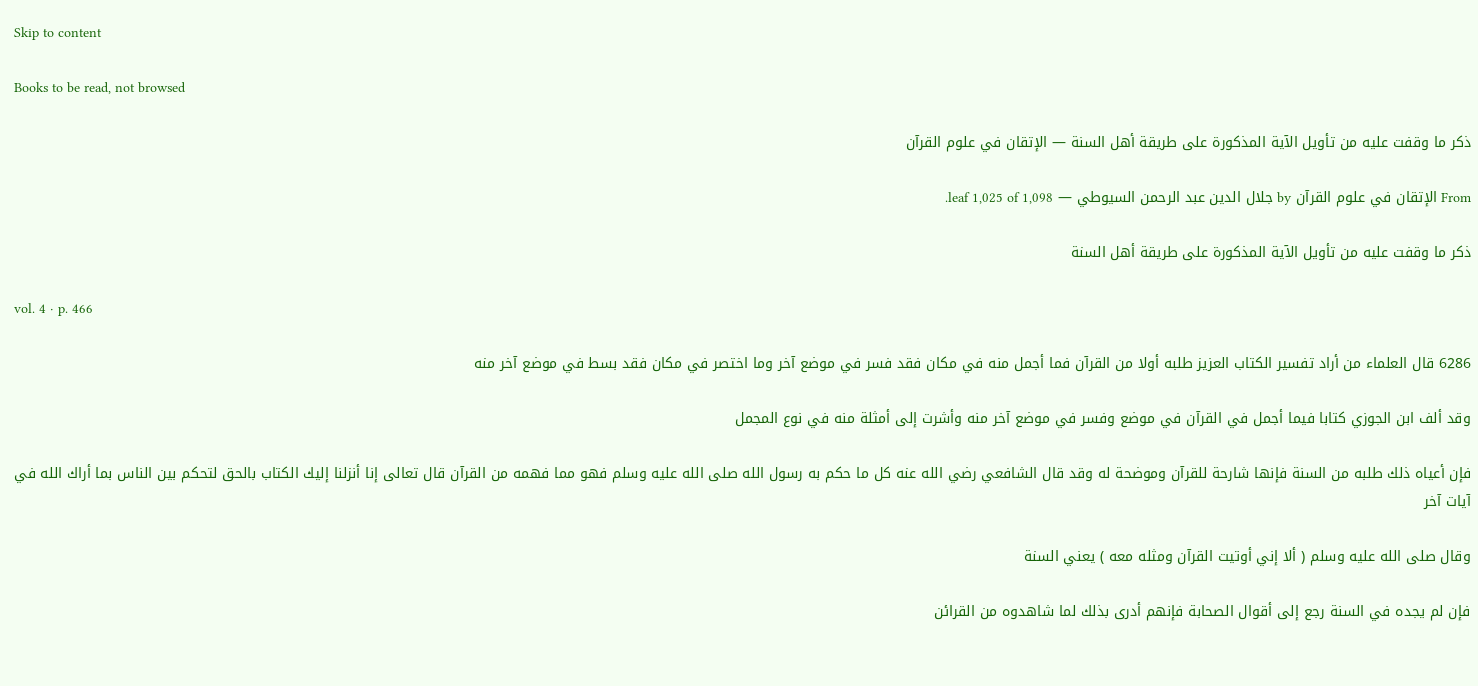Skip to content

Books to be read, not browsed

ذكر ما وقفت عليه من تأويل الآية المذكورة على طريقة أهل السنة — الإتقان في علوم القرآن

From الإتقان في علوم القرآن by جلال الدين عبد الرحمن السيوطي — leaf 1,025 of 1,098.

ذكر ما وقفت عليه من تأويل الآية المذكورة على طريقة أهل السنة

vol. 4 · p. 466

6286 قال العلماء من أراد تفسير الكتاب العزيز طلبه أولا من القرآن فما أجمل منه في مكان فقد فسر في موضع آخر وما اختصر في مكان فقد بسط في موضع آخر منه

وقد ألف ابن الجوزي كتابا فيما أجمل في القرآن في موضع وفسر في موضع آخر منه وأشرت إلى أمثلة منه في نوع المجمل

فإن أعياه ذلك طلبه من السنة فإنها شارحة للقرآن وموضحة له وقد قال الشافعي رضي الله عنه كل ما حكم به رسول الله صلى الله عليه وسلم فهو مما فهمه من القرآن قال تعالى إنا أنزلنا إليك الكتاب بالحق لتحكم بين الناس بما أراك الله في آيات آخر

وقال صلى الله عليه وسلم ( ألا إني أوتيت القرآن ومثله معه ) يعني السنة

فإن لم يجده في السنة رجع إلى أقوال الصحابة فإنهم أدرى بذلك لما شاهدوه من القرائن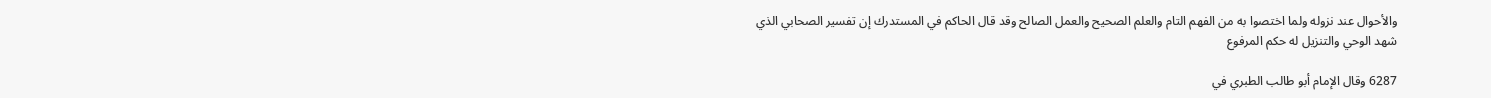والأحوال عند نزوله ولما اختصوا به من الفهم التام والعلم الصحيح والعمل الصالح وقد قال الحاكم في المستدرك إن تفسير الصحابي الذي شهد الوحي والتنزيل له حكم المرفوع

6287 وقال الإمام أبو طالب الطبري في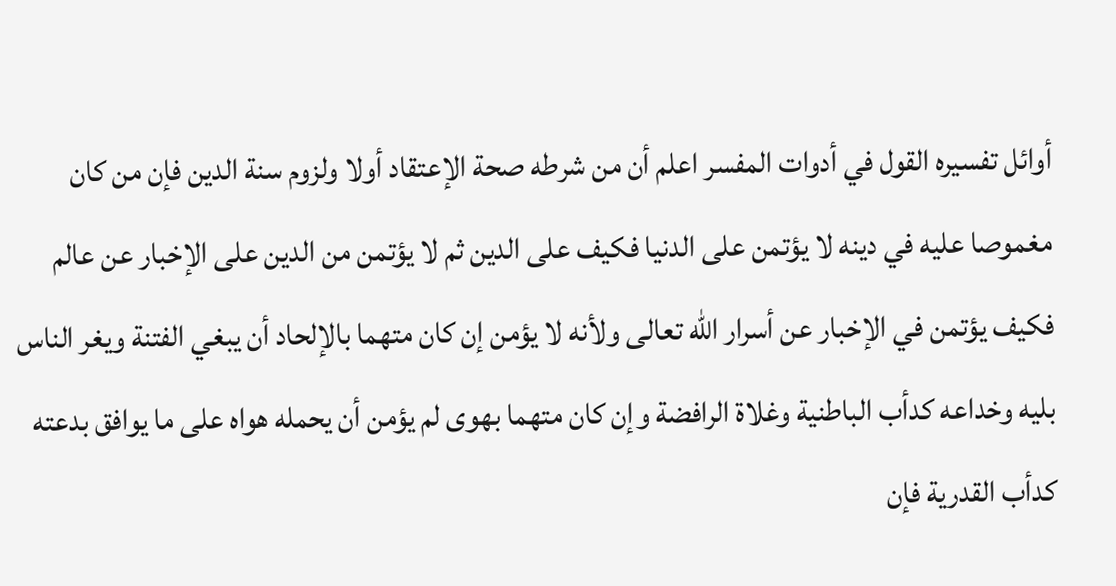أوائل تفسيره القول في أدوات المفسر اعلم أن من شرطه صحة الإعتقاد أولا ولزوم سنة الدين فإن من كان مغموصا عليه في دينه لا يؤتمن على الدنيا فكيف على الدين ثم لا يؤتمن من الدين على الإخبار عن عالم فكيف يؤتمن في الإخبار عن أسرار الله تعالى ولأنه لا يؤمن إن كان متهما بالإلحاد أن يبغي الفتنة ويغر الناس بليه وخداعه كدأب الباطنية وغلاة الرافضة وإن كان متهما بهوى لم يؤمن أن يحمله هواه على ما يوافق بدعته كدأب القدرية فإن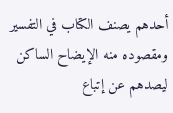أحدهم يصنف الكتاب في التفسير ومقصوده منه الإيضاح الساكن ليصدهم عن إتباع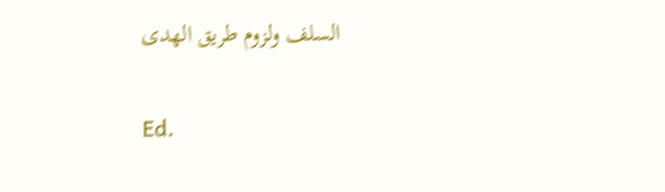السلف ولزوم طريق الهدى

Ed.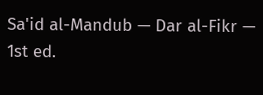Sa'id al-Mandub — Dar al-Fikr — 1st ed.